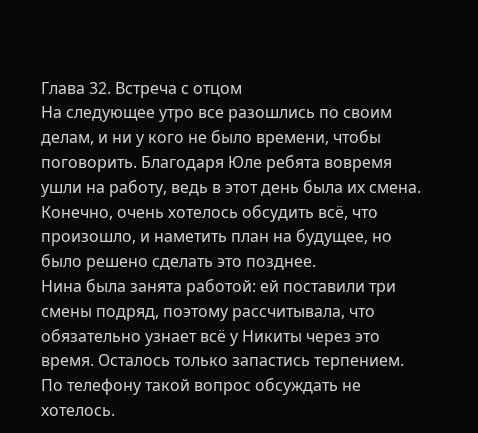Глава 32. Встреча с отцом
На следующее утро все разошлись по своим делам, и ни у кого не было времени, чтобы поговорить. Благодаря Юле ребята вовремя ушли на работу, ведь в этот день была их смена. Конечно, очень хотелось обсудить всё, что произошло, и наметить план на будущее, но было решено сделать это позднее.
Нина была занята работой: ей поставили три смены подряд, поэтому рассчитывала, что обязательно узнает всё у Никиты через это время. Осталось только запастись терпением. По телефону такой вопрос обсуждать не хотелось.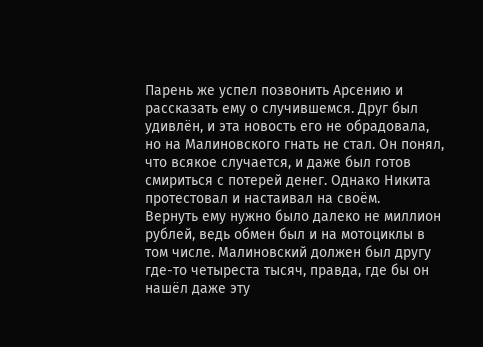Парень же успел позвонить Арсению и рассказать ему о случившемся. Друг был удивлён, и эта новость его не обрадовала, но на Малиновского гнать не стал. Он понял, что всякое случается, и даже был готов смириться с потерей денег. Однако Никита протестовал и настаивал на своём.
Вернуть ему нужно было далеко не миллион рублей, ведь обмен был и на мотоциклы в том числе. Малиновский должен был другу где-то четыреста тысяч, правда, где бы он нашёл даже эту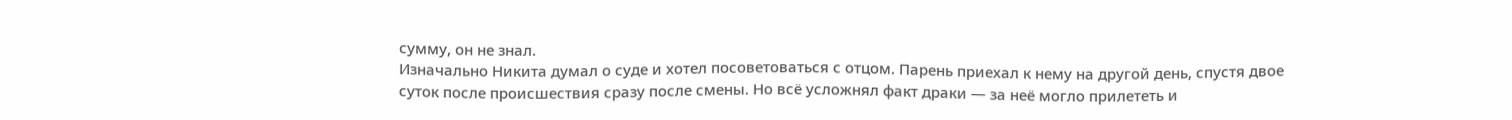сумму, он не знал.
Изначально Никита думал о суде и хотел посоветоваться с отцом. Парень приехал к нему на другой день, спустя двое суток после происшествия сразу после смены. Но всё усложнял факт драки — за неё могло прилететь и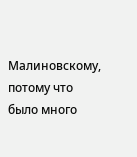Малиновскому, потому что было много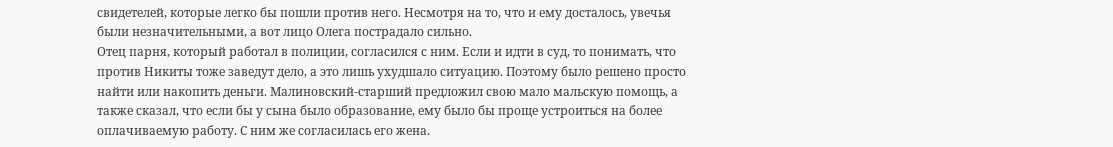свидетелей, которые легко бы пошли против него. Несмотря на то, что и ему досталось, увечья были незначительными, а вот лицо Олега пострадало сильно.
Отец парня, который работал в полиции, согласился с ним. Если и идти в суд, то понимать, что против Никиты тоже заведут дело, а это лишь ухудшало ситуацию. Поэтому было решено просто найти или накопить деньги. Малиновский-старший предложил свою мало мальскую помощь, а также сказал, что если бы у сына было образование, ему было бы проще устроиться на более оплачиваемую работу. С ним же согласилась его жена.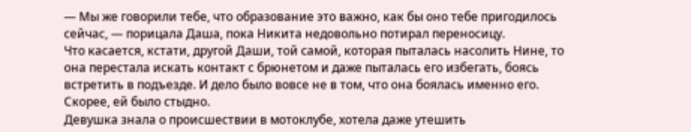— Мы же говорили тебе, что образование это важно, как бы оно тебе пригодилось сейчас, — порицала Даша, пока Никита недовольно потирал переносицу.
Что касается, кстати, другой Даши, той самой, которая пыталась насолить Нине, то она перестала искать контакт с брюнетом и даже пыталась его избегать, боясь встретить в подъезде. И дело было вовсе не в том, что она боялась именно его. Скорее, ей было стыдно.
Девушка знала о происшествии в мотоклубе, хотела даже утешить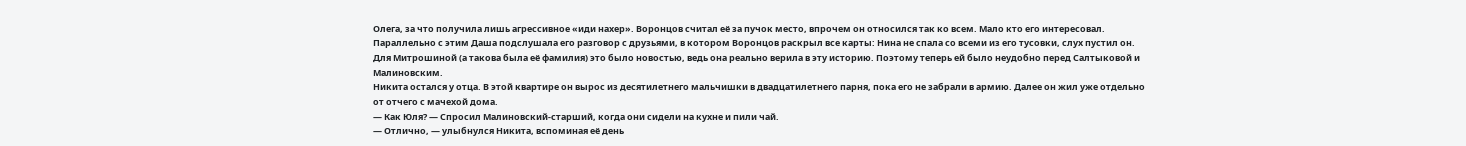Олега, за что получила лишь агрессивное «иди нахер». Воронцов считал её за пучок место, впрочем он относился так ко всем. Мало кто его интересовал.
Параллельно с этим Даша подслушала его разговор с друзьями, в котором Воронцов раскрыл все карты: Нина не спала со всеми из его тусовки, слух пустил он. Для Митрошиной (а такова была её фамилия) это было новостью, ведь она реально верила в эту историю. Поэтому теперь ей было неудобно перед Салтыковой и Малиновским.
Никита остался у отца. В этой квартире он вырос из десятилетнего мальчишки в двадцатилетнего парня, пока его не забрали в армию. Далее он жил уже отдельно от отчего с мачехой дома.
— Как Юля? — Спросил Малиновский-старший, когда они сидели на кухне и пили чай.
— Отлично, — улыбнулся Никита, вспоминая её день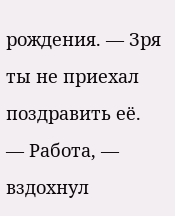рождения. — Зря ты не приехал поздравить её.
— Работа, — вздохнул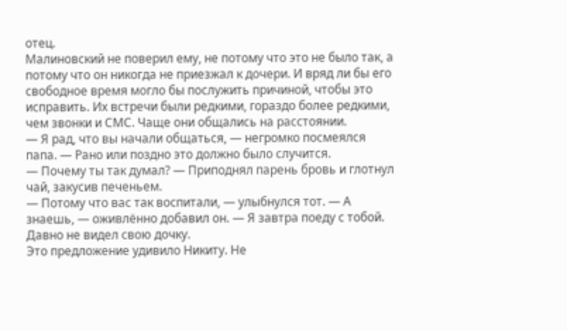отец.
Малиновский не поверил ему, не потому что это не было так, а потому что он никогда не приезжал к дочери. И вряд ли бы его свободное время могло бы послужить причиной, чтобы это исправить. Их встречи были редкими, гораздо более редкими, чем звонки и СМС. Чаще они общались на расстоянии.
— Я рад, что вы начали общаться, — негромко посмеялся папа. — Рано или поздно это должно было случится.
— Почему ты так думал? — Приподнял парень бровь и глотнул чай, закусив печеньем.
— Потому что вас так воспитали, — улыбнулся тот. — А знаешь, — оживлённо добавил он. — Я завтра поеду с тобой. Давно не видел свою дочку.
Это предложение удивило Никиту. Не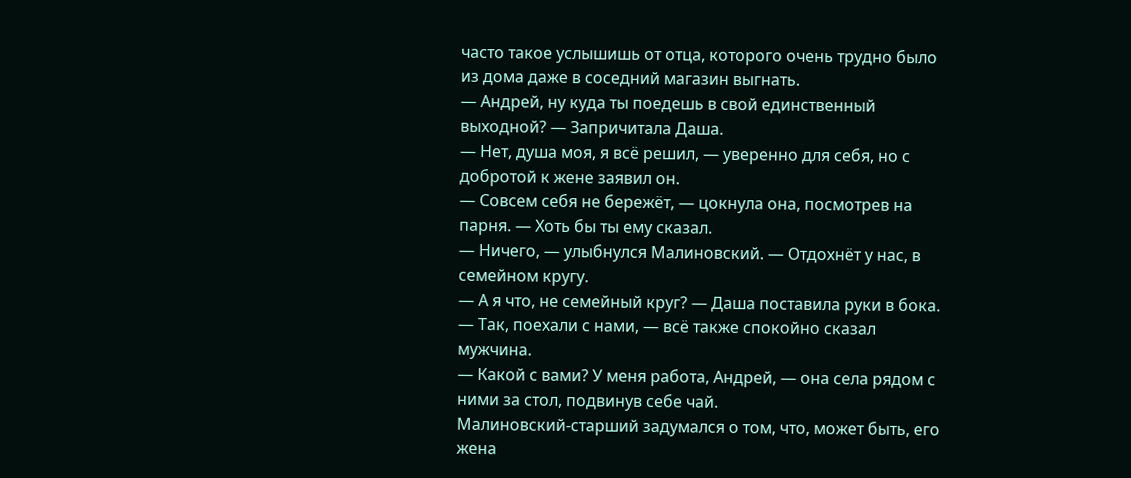часто такое услышишь от отца, которого очень трудно было из дома даже в соседний магазин выгнать.
— Андрей, ну куда ты поедешь в свой единственный выходной? — Запричитала Даша.
— Нет, душа моя, я всё решил, — уверенно для себя, но с добротой к жене заявил он.
— Совсем себя не бережёт, — цокнула она, посмотрев на парня. — Хоть бы ты ему сказал.
— Ничего, — улыбнулся Малиновский. — Отдохнёт у нас, в семейном кругу.
— А я что, не семейный круг? — Даша поставила руки в бока.
— Так, поехали с нами, — всё также спокойно сказал мужчина.
— Какой с вами? У меня работа, Андрей, — она села рядом с ними за стол, подвинув себе чай.
Малиновский-старший задумался о том, что, может быть, его жена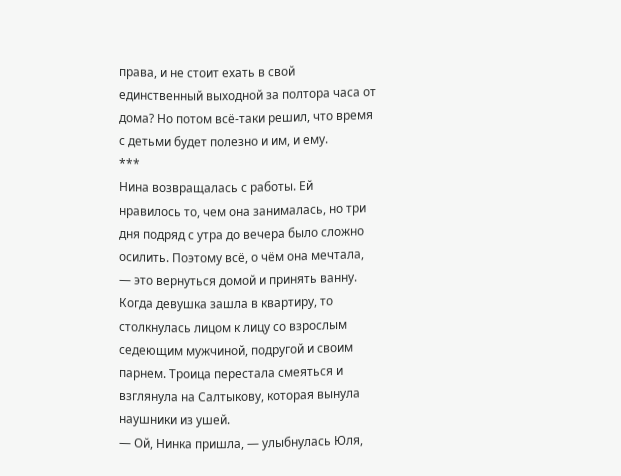права, и не стоит ехать в свой единственный выходной за полтора часа от дома? Но потом всё-таки решил, что время с детьми будет полезно и им, и ему.
***
Нина возвращалась с работы. Ей нравилось то, чем она занималась, но три дня подряд с утра до вечера было сложно осилить. Поэтому всё, о чём она мечтала, — это вернуться домой и принять ванну.
Когда девушка зашла в квартиру, то столкнулась лицом к лицу со взрослым седеющим мужчиной, подругой и своим парнем. Троица перестала смеяться и взглянула на Салтыкову, которая вынула наушники из ушей.
— Ой, Нинка пришла, — улыбнулась Юля,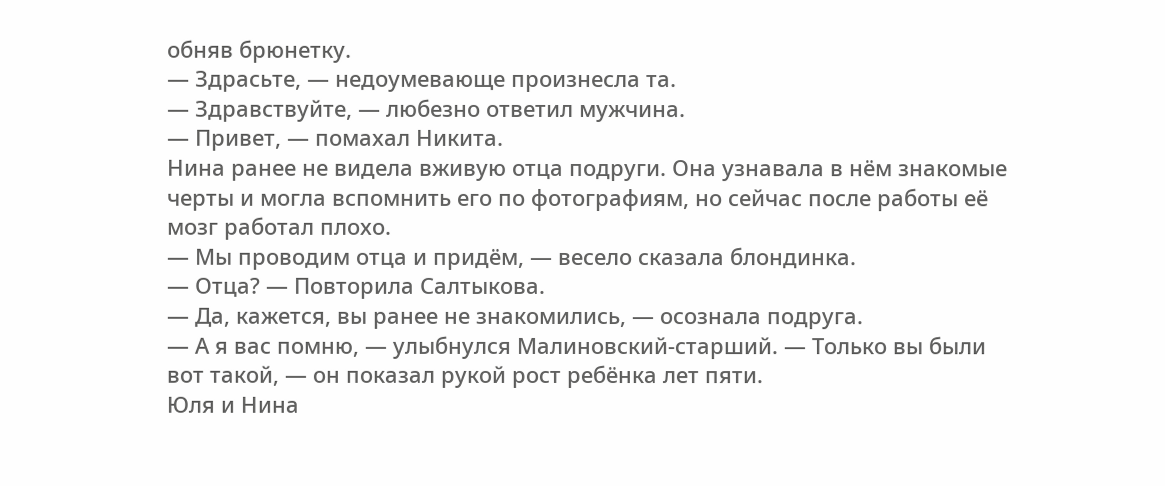обняв брюнетку.
— Здрасьте, — недоумевающе произнесла та.
— Здравствуйте, — любезно ответил мужчина.
— Привет, — помахал Никита.
Нина ранее не видела вживую отца подруги. Она узнавала в нём знакомые черты и могла вспомнить его по фотографиям, но сейчас после работы её мозг работал плохо.
— Мы проводим отца и придём, — весело сказала блондинка.
— Отца? — Повторила Салтыкова.
— Да, кажется, вы ранее не знакомились, — осознала подруга.
— А я вас помню, — улыбнулся Малиновский-старший. — Только вы были вот такой, — он показал рукой рост ребёнка лет пяти.
Юля и Нина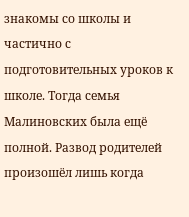знакомы со школы и частично с подготовительных уроков к школе. Тогда семья Малиновских была ещё полной. Развод родителей произошёл лишь когда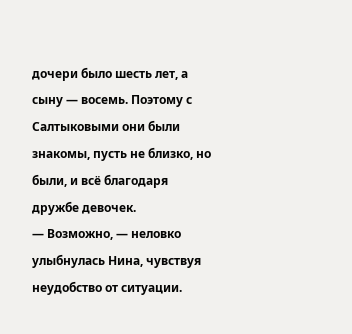дочери было шесть лет, а сыну — восемь. Поэтому с Салтыковыми они были знакомы, пусть не близко, но были, и всё благодаря дружбе девочек.
— Возможно, — неловко улыбнулась Нина, чувствуя неудобство от ситуации.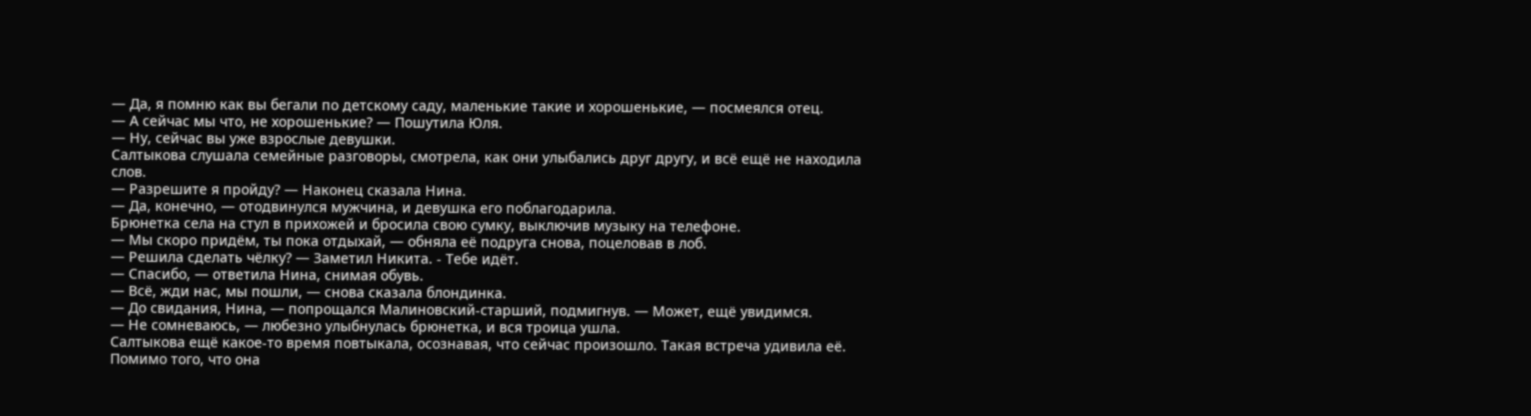— Да, я помню как вы бегали по детскому саду, маленькие такие и хорошенькие, — посмеялся отец.
— А сейчас мы что, не хорошенькие? — Пошутила Юля.
— Ну, сейчас вы уже взрослые девушки.
Салтыкова слушала семейные разговоры, смотрела, как они улыбались друг другу, и всё ещё не находила слов.
— Разрешите я пройду? — Наконец сказала Нина.
— Да, конечно, — отодвинулся мужчина, и девушка его поблагодарила.
Брюнетка села на стул в прихожей и бросила свою сумку, выключив музыку на телефоне.
— Мы скоро придём, ты пока отдыхай, — обняла её подруга снова, поцеловав в лоб.
— Решила сделать чёлку? — Заметил Никита. - Тебе идёт.
— Спасибо, — ответила Нина, снимая обувь.
— Всё, жди нас, мы пошли, — снова сказала блондинка.
— До свидания, Нина, — попрощался Малиновский-старший, подмигнув. — Может, ещё увидимся.
— Не сомневаюсь, — любезно улыбнулась брюнетка, и вся троица ушла.
Салтыкова ещё какое-то время повтыкала, осознавая, что сейчас произошло. Такая встреча удивила её. Помимо того, что она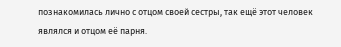познакомилась лично с отцом своей сестры, так ещё этот человек являлся и отцом её парня.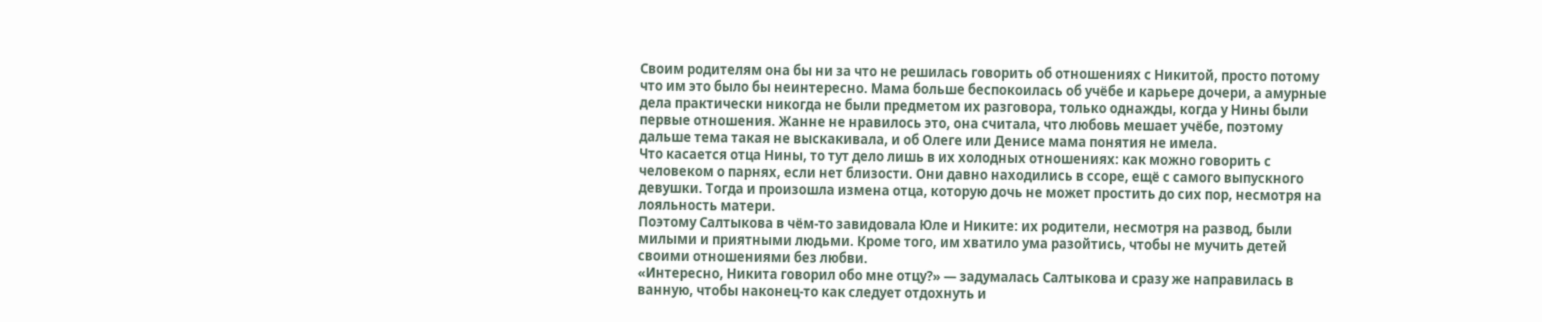Своим родителям она бы ни за что не решилась говорить об отношениях с Никитой, просто потому что им это было бы неинтересно. Мама больше беспокоилась об учёбе и карьере дочери, а амурные дела практически никогда не были предметом их разговора, только однажды, когда у Нины были первые отношения. Жанне не нравилось это, она считала, что любовь мешает учёбе, поэтому дальше тема такая не выскакивала, и об Олеге или Денисе мама понятия не имела.
Что касается отца Нины, то тут дело лишь в их холодных отношениях: как можно говорить с человеком о парнях, если нет близости. Они давно находились в ссоре, ещё с самого выпускного девушки. Тогда и произошла измена отца, которую дочь не может простить до сих пор, несмотря на лояльность матери.
Поэтому Салтыкова в чём-то завидовала Юле и Никите: их родители, несмотря на развод, были милыми и приятными людьми. Кроме того, им хватило ума разойтись, чтобы не мучить детей своими отношениями без любви.
«Интересно, Никита говорил обо мне отцу?» — задумалась Салтыкова и сразу же направилась в ванную, чтобы наконец-то как следует отдохнуть и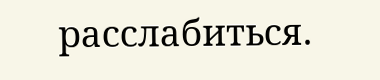расслабиться.